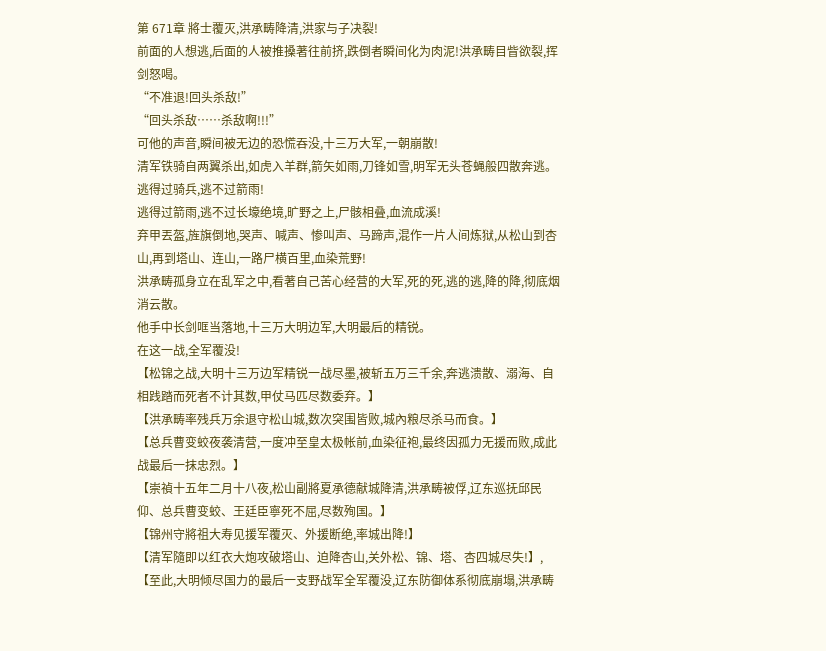第 671章 將士覆灭,洪承畴降清,洪家与子决裂!
前面的人想逃,后面的人被推搡著往前挤,跌倒者瞬间化为肉泥!洪承畴目眥欲裂,挥剑怒喝。
“不准退!回头杀敌!”
“回头杀敌……杀敌啊!!!”
可他的声音,瞬间被无边的恐慌吞没,十三万大军,一朝崩散!
清军铁骑自两翼杀出,如虎入羊群,箭矢如雨,刀锋如雪,明军无头苍蝇般四散奔逃。
逃得过骑兵,逃不过箭雨!
逃得过箭雨,逃不过长壕绝境,旷野之上,尸骸相叠,血流成溪!
弃甲丟盔,旌旗倒地,哭声、喊声、惨叫声、马蹄声,混作一片人间炼狱,从松山到杏山,再到塔山、连山,一路尸横百里,血染荒野!
洪承畴孤身立在乱军之中,看著自己苦心经营的大军,死的死,逃的逃,降的降,彻底烟消云散。
他手中长剑哐当落地,十三万大明边军,大明最后的精锐。
在这一战,全军覆没!
【松锦之战,大明十三万边军精锐一战尽墨,被斩五万三千余,奔逃溃散、溺海、自相践踏而死者不计其数,甲仗马匹尽数委弃。】
【洪承畴率残兵万余退守松山城,数次突围皆败,城內粮尽杀马而食。】
【总兵曹变蛟夜袭清营,一度冲至皇太极帐前,血染征袍,最终因孤力无援而败,成此战最后一抹忠烈。】
【崇禎十五年二月十八夜,松山副將夏承德献城降清,洪承畴被俘,辽东巡抚邱民仰、总兵曹变蛟、王廷臣寧死不屈,尽数殉国。】
【锦州守將祖大寿见援军覆灭、外援断绝,率城出降!】
【清军隨即以红衣大炮攻破塔山、迫降杏山,关外松、锦、塔、杏四城尽失!】,
【至此,大明倾尽国力的最后一支野战军全军覆没,辽东防御体系彻底崩塌,洪承畴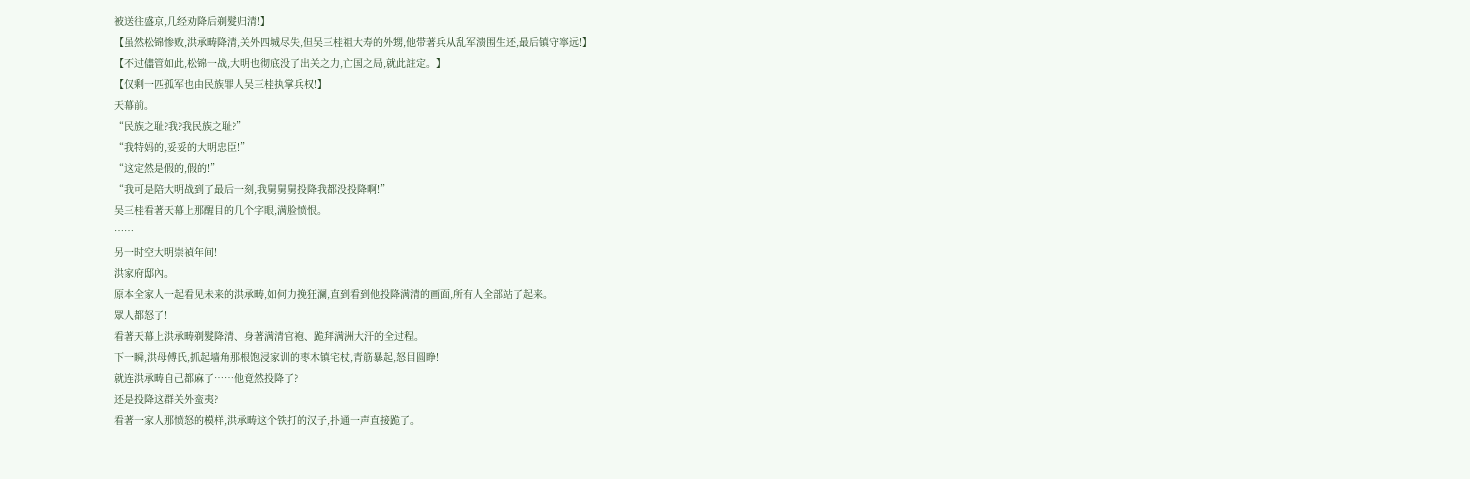被送往盛京,几经劝降后剃髮归清!】
【虽然松锦惨败,洪承畴降清,关外四城尽失,但吴三桂祖大寿的外甥,他带著兵从乱军溃围生还,最后镇守寧远!】
【不过儘管如此,松锦一战,大明也彻底没了出关之力,亡国之局,就此註定。】
【仅剩一匹孤军也由民族罪人吴三桂执掌兵权!】
天幕前。
“民族之耻?我?我民族之耻?”
“我特妈的,妥妥的大明忠臣!”
“这定然是假的,假的!”
“我可是陪大明战到了最后一刻,我舅舅舅投降我都没投降啊!”
吴三桂看著天幕上那醒目的几个字眼,满脸愤恨。
……
另一时空大明崇禎年间!
洪家府邸內。
原本全家人一起看见未来的洪承畴,如何力挽狂澜,直到看到他投降满清的画面,所有人全部站了起来。
眾人都怒了!
看著天幕上洪承畴剃髮降清、身著满清官袍、跪拜满洲大汗的全过程。
下一瞬,洪母傅氏,抓起墙角那根饱浸家训的枣木镇宅杖,青筋暴起,怒目圆睁!
就连洪承畴自己都麻了……他竟然投降了?
还是投降这群关外蛮夷?
看著一家人那愤怒的模样,洪承畴这个铁打的汉子,扑通一声直接跪了。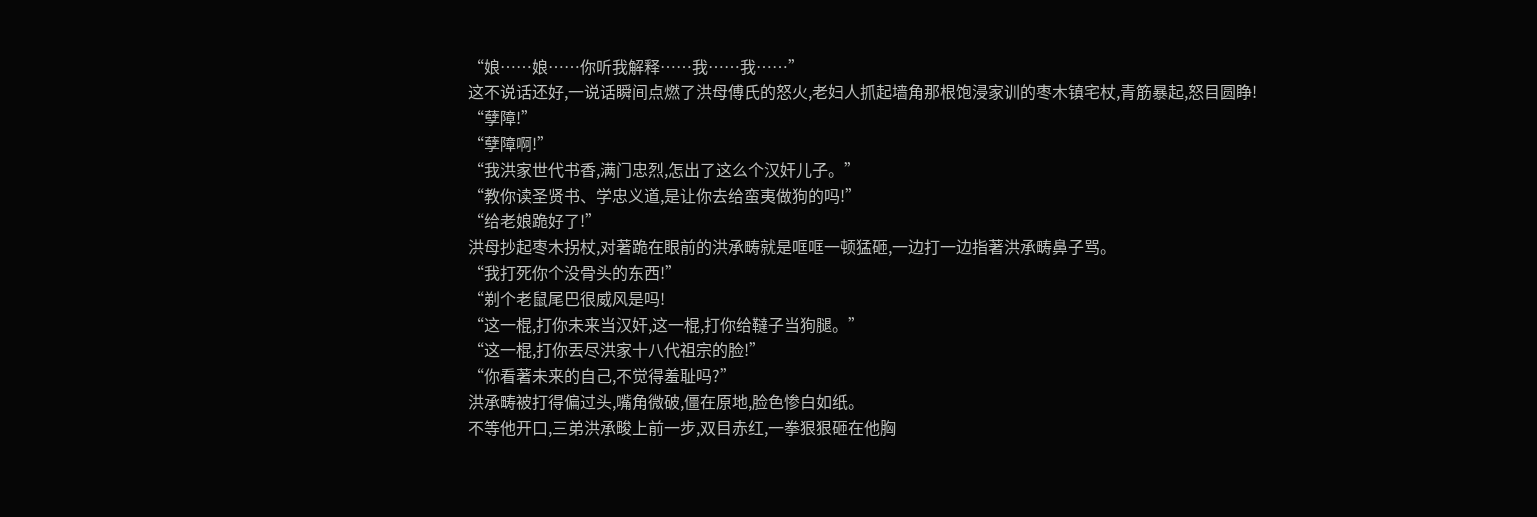“娘……娘……你听我解释……我……我……”
这不说话还好,一说话瞬间点燃了洪母傅氏的怒火,老妇人抓起墙角那根饱浸家训的枣木镇宅杖,青筋暴起,怒目圆睁!
“孽障!”
“孽障啊!”
“我洪家世代书香,满门忠烈,怎出了这么个汉奸儿子。”
“教你读圣贤书、学忠义道,是让你去给蛮夷做狗的吗!”
“给老娘跪好了!”
洪母抄起枣木拐杖,对著跪在眼前的洪承畴就是哐哐一顿猛砸,一边打一边指著洪承畴鼻子骂。
“我打死你个没骨头的东西!”
“剃个老鼠尾巴很威风是吗!
“这一棍,打你未来当汉奸,这一棍,打你给韃子当狗腿。”
“这一棍,打你丟尽洪家十八代祖宗的脸!”
“你看著未来的自己,不觉得羞耻吗?”
洪承畴被打得偏过头,嘴角微破,僵在原地,脸色惨白如纸。
不等他开口,三弟洪承畯上前一步,双目赤红,一拳狠狠砸在他胸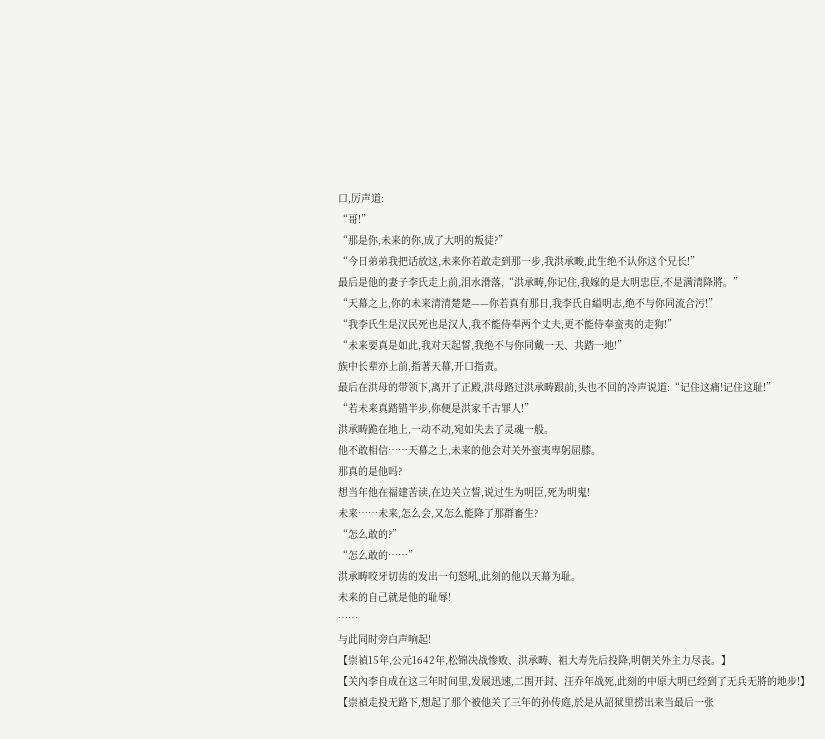口,厉声道:
“哥!”
“那是你,未来的你,成了大明的叛徒?”
“今日弟弟我把话放这,未来你若敢走到那一步,我洪承畯,此生绝不认你这个兄长!”
最后是他的妻子李氏走上前,泪水滑落,“洪承畴,你记住,我嫁的是大明忠臣,不是满清降將。”
“天幕之上,你的未来清清楚楚——你若真有那日,我李氏自縊明志,绝不与你同流合污!”
“我李氏生是汉民死也是汉人,我不能侍奉两个丈夫,更不能侍奉蛮夷的走狗!”
“未来要真是如此,我对天起誓,我绝不与你同戴一天、共踏一地!”
族中长辈亦上前,指著天幕,开口指责。
最后在洪母的带领下,离开了正殿,洪母路过洪承畴跟前,头也不回的冷声说道:“记住这痛!记住这耻!”
“若未来真踏错半步,你便是洪家千古罪人!”
洪承畴跪在地上,一动不动,宛如失去了灵魂一般。
他不敢相信……天幕之上,未来的他会对关外蛮夷卑躬屈膝。
那真的是他吗?
想当年他在福建苦读,在边关立誓,说过生为明臣,死为明鬼!
未来……未来,怎么会,又怎么能降了那群畜生?
“怎么敢的?”
“怎么敢的……”
洪承畴咬牙切齿的发出一句怒吼,此刻的他以天幕为耻。
未来的自己就是他的耻辱!
……
与此同时旁白声响起!
【崇禎15年,公元1642年,松锦决战惨败、洪承畴、祖大寿先后投降,明朝关外主力尽丧。】
【关內李自成在这三年时间里,发展迅速,二围开封、汪乔年战死,此刻的中原大明已经到了无兵无將的地步!】
【崇禎走投无路下,想起了那个被他关了三年的孙传庭,於是从詔狱里捞出来当最后一张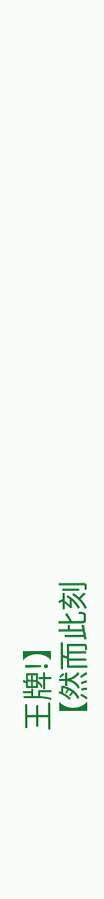王牌!】
【然而此刻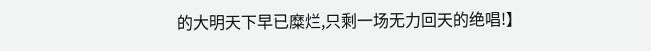的大明天下早已糜烂,只剩一场无力回天的绝唱!】